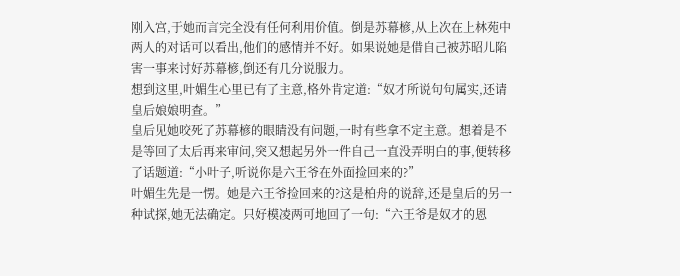刚入宫,于她而言完全没有任何利用价值。倒是苏幕楌,从上次在上林苑中两人的对话可以看出,他们的感情并不好。如果说她是借自己被苏昭儿陷害一事来讨好苏幕楌,倒还有几分说服力。
想到这里,叶媚生心里已有了主意,格外肯定道:“奴才所说句句属实,还请皇后娘娘明查。”
皇后见她咬死了苏幕楌的眼睛没有问题,一时有些拿不定主意。想着是不是等回了太后再来审问,突又想起另外一件自己一直没弄明白的事,便转移了话题道:“小叶子,听说你是六王爷在外面捡回来的?”
叶媚生先是一愣。她是六王爷捡回来的?这是柏舟的说辞,还是皇后的另一种试探,她无法确定。只好模凌两可地回了一句:“六王爷是奴才的恩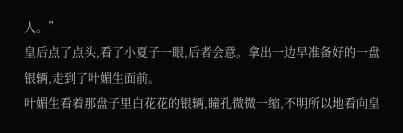人。”
皇后点了点头,看了小夏子一眼,后者会意。拿出一边早准备好的一盘银辆,走到了叶媚生面前。
叶媚生看着那盘子里白花花的银辆,瞳孔微微一缩,不明所以地看向皇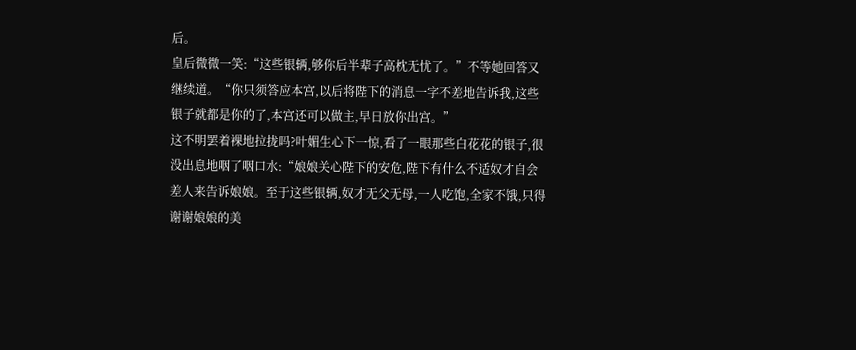后。
皇后微微一笑:“这些银辆,够你后半辈子高枕无忧了。”不等她回答又继续道。“你只须答应本宫,以后将陛下的消息一字不差地告诉我,这些银子就都是你的了,本宫还可以做主,早日放你出宫。”
这不明罢着裸地拉拢吗?叶媚生心下一惊,看了一眼那些白花花的银子,很没出息地咽了咽口水:“娘娘关心陛下的安危,陛下有什么不适奴才自会差人来告诉娘娘。至于这些银辆,奴才无父无母,一人吃饱,全家不饿,只得谢谢娘娘的美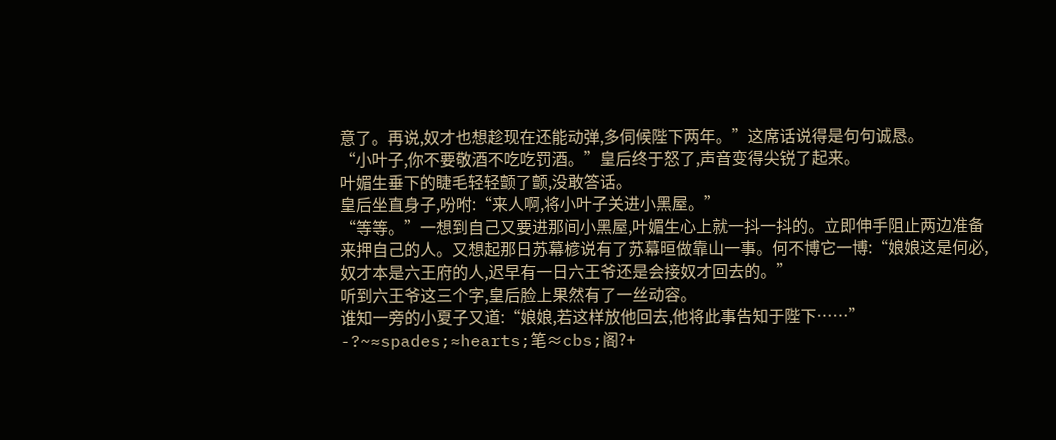意了。再说,奴才也想趁现在还能动弹,多伺候陛下两年。”这席话说得是句句诚恳。
“小叶子,你不要敬酒不吃吃罚酒。”皇后终于怒了,声音变得尖锐了起来。
叶媚生垂下的睫毛轻轻颤了颤,没敢答话。
皇后坐直身子,吩咐:“来人啊,将小叶子关进小黑屋。”
“等等。”一想到自己又要进那间小黑屋,叶媚生心上就一抖一抖的。立即伸手阻止两边准备来押自己的人。又想起那日苏幕楌说有了苏幕晅做靠山一事。何不博它一博:“娘娘这是何必,奴才本是六王府的人,迟早有一日六王爷还是会接奴才回去的。”
听到六王爷这三个字,皇后脸上果然有了一丝动容。
谁知一旁的小夏子又道:“娘娘,若这样放他回去,他将此事告知于陛下……” -?~≈spades;≈hearts;笔≈cbs;阁?+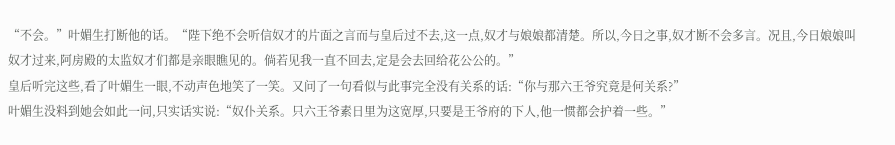“不会。”叶媚生打断他的话。“陛下绝不会听信奴才的片面之言而与皇后过不去,这一点,奴才与娘娘都清楚。所以,今日之事,奴才断不会多言。况且,今日娘娘叫奴才过来,阿房殿的太监奴才们都是亲眼瞧见的。倘若见我一直不回去,定是会去回给花公公的。”
皇后听完这些,看了叶媚生一眼,不动声色地笑了一笑。又问了一句看似与此事完全没有关系的话:“你与那六王爷究竟是何关系?”
叶媚生没料到她会如此一问,只实话实说:“奴仆关系。只六王爷素日里为这宽厚,只要是王爷府的下人,他一惯都会护着一些。”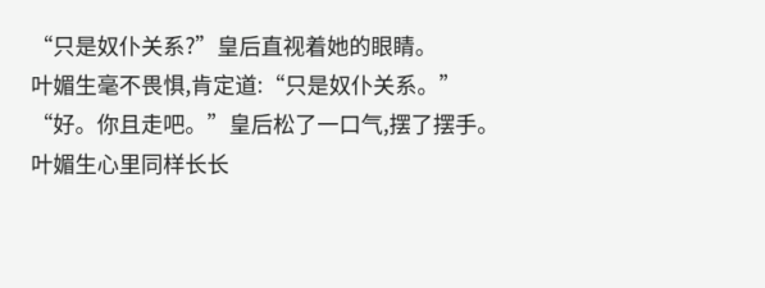“只是奴仆关系?”皇后直视着她的眼睛。
叶媚生毫不畏惧,肯定道:“只是奴仆关系。”
“好。你且走吧。”皇后松了一口气,摆了摆手。
叶媚生心里同样长长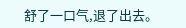舒了一口气,退了出去。